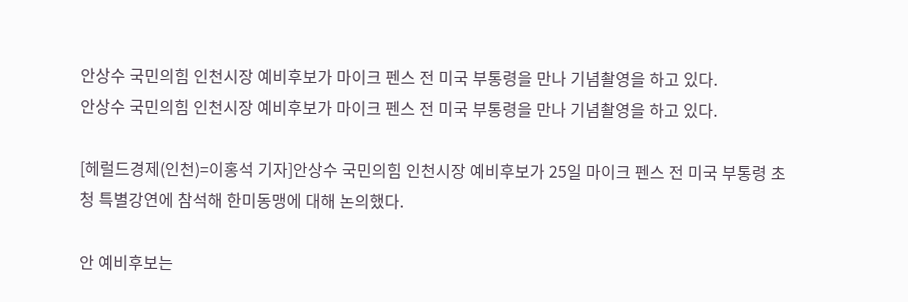안상수 국민의힘 인천시장 예비후보가 마이크 펜스 전 미국 부통령을 만나 기념촬영을 하고 있다.
안상수 국민의힘 인천시장 예비후보가 마이크 펜스 전 미국 부통령을 만나 기념촬영을 하고 있다.

[헤럴드경제(인천)=이홍석 기자]안상수 국민의힘 인천시장 예비후보가 25일 마이크 펜스 전 미국 부통령 초청 특별강연에 참석해 한미동맹에 대해 논의했다.

안 예비후보는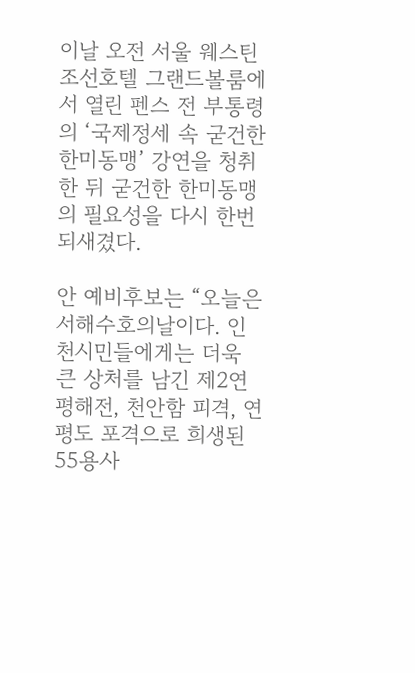이날 오전 서울 웨스틴 조선호텔 그랜드볼룸에서 열린 펜스 전 부통령의 ‘국제정세 속 굳건한 한미동맹’ 강연을 청취한 뒤 굳건한 한미동맹의 필요성을 다시 한번 되새겼다.

안 예비후보는 “오늘은 서해수호의날이다. 인천시민들에게는 더욱 큰 상처를 남긴 제2연평해전, 천안함 피격, 연평도 포격으로 희생된 55용사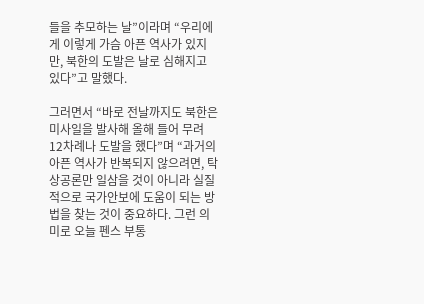들을 추모하는 날”이라며 “우리에게 이렇게 가슴 아픈 역사가 있지만, 북한의 도발은 날로 심해지고 있다”고 말했다.

그러면서 “바로 전날까지도 북한은 미사일을 발사해 올해 들어 무려 12차례나 도발을 했다”며 “과거의 아픈 역사가 반복되지 않으려면, 탁상공론만 일삼을 것이 아니라 실질적으로 국가안보에 도움이 되는 방법을 찾는 것이 중요하다. 그런 의미로 오늘 펜스 부통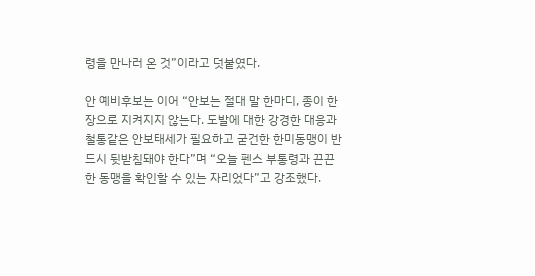령을 만나러 온 것”이라고 덧붙였다.

안 예비후보는 이어 “안보는 절대 말 한마디, 종이 한 장으로 지켜지지 않는다. 도발에 대한 강경한 대응과 철통같은 안보태세가 필요하고 굳건한 한미동맹이 반드시 뒷받침돼야 한다”며 “오늘 펜스 부통령과 끈끈한 동맹을 확인할 수 있는 자리었다”고 강조했다.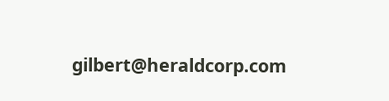gilbert@heraldcorp.com